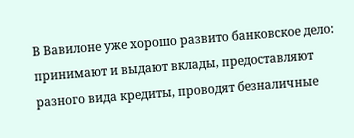В Вавилоне уже хорошо развито банковское дело: принимают и выдают вклады, предоставляют разного вида кредиты, проводят безналичные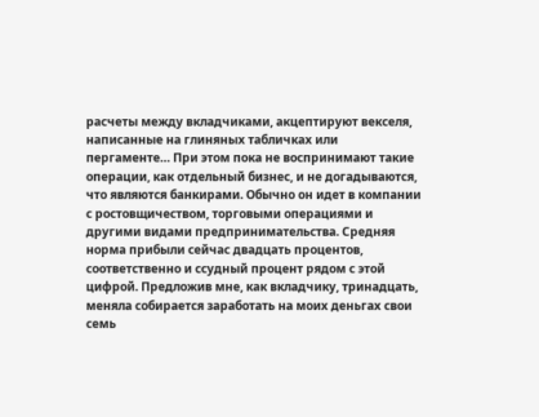расчеты между вкладчиками, акцептируют векселя, написанные на глиняных табличках или пергаменте… При этом пока не воспринимают такие операции, как отдельный бизнес, и не догадываются, что являются банкирами. Обычно он идет в компании с ростовщичеством, торговыми операциями и другими видами предпринимательства. Средняя норма прибыли сейчас двадцать процентов, соответственно и ссудный процент рядом с этой цифрой. Предложив мне, как вкладчику, тринадцать, меняла собирается заработать на моих деньгах свои семь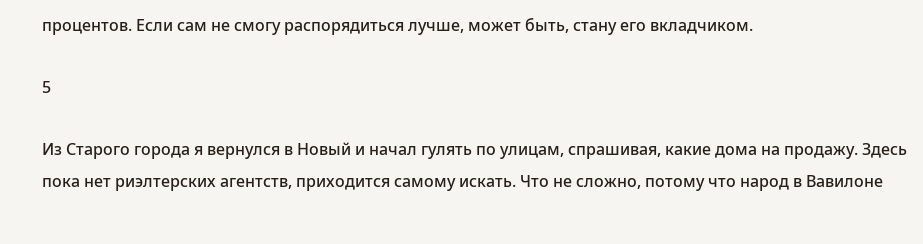процентов. Если сам не смогу распорядиться лучше, может быть, стану его вкладчиком.

5

Из Старого города я вернулся в Новый и начал гулять по улицам, спрашивая, какие дома на продажу. Здесь пока нет риэлтерских агентств, приходится самому искать. Что не сложно, потому что народ в Вавилоне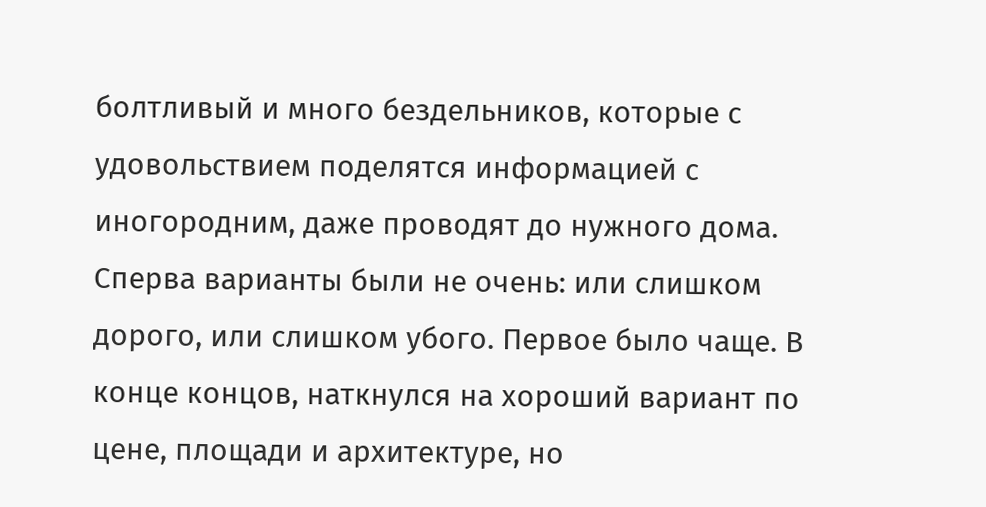болтливый и много бездельников, которые с удовольствием поделятся информацией с иногородним, даже проводят до нужного дома. Сперва варианты были не очень: или слишком дорого, или слишком убого. Первое было чаще. В конце концов, наткнулся на хороший вариант по цене, площади и архитектуре, но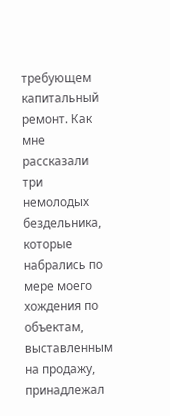требующем капитальный ремонт. Как мне рассказали три немолодых бездельника, которые набрались по мере моего хождения по объектам, выставленным на продажу, принадлежал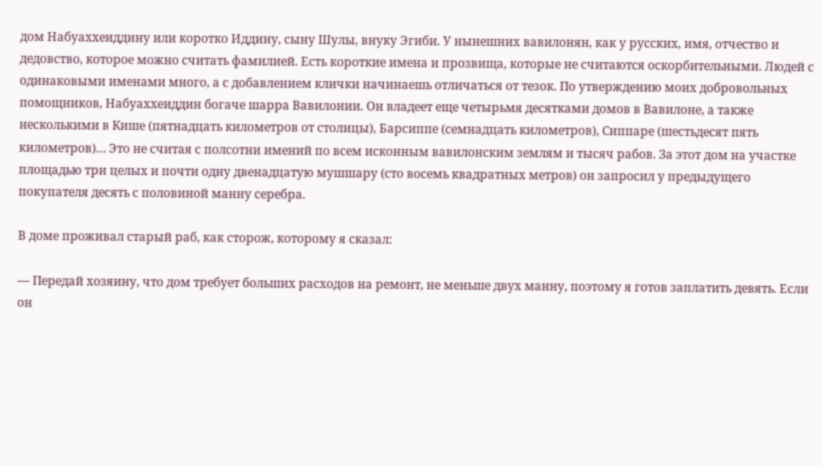дом Набуаххеиддину или коротко Иддину, сыну Шулы, внуку Эгиби. У нынешних вавилонян, как у русских, имя, отчество и дедовство, которое можно считать фамилией. Есть короткие имена и прозвища, которые не считаются оскорбительными. Людей с одинаковыми именами много, а с добавлением клички начинаешь отличаться от тезок. По утверждению моих добровольных помощников, Набуаххеиддин богаче шарра Вавилонии. Он владеет еще четырьмя десятками домов в Вавилоне, а также несколькими в Кише (пятнадцать километров от столицы), Барсиппе (семнадцать километров), Сиппаре (шестьдесят пять километров)… Это не считая с полсотни имений по всем исконным вавилонским землям и тысяч рабов. За этот дом на участке площадью три целых и почти одну двенадцатую мушшару (сто восемь квадратных метров) он запросил у предыдущего покупателя десять с половиной манну серебра.

В доме проживал старый раб, как сторож, которому я сказал:

— Передай хозяину, что дом требует больших расходов на ремонт, не меньше двух манну, поэтому я готов заплатить девять. Если он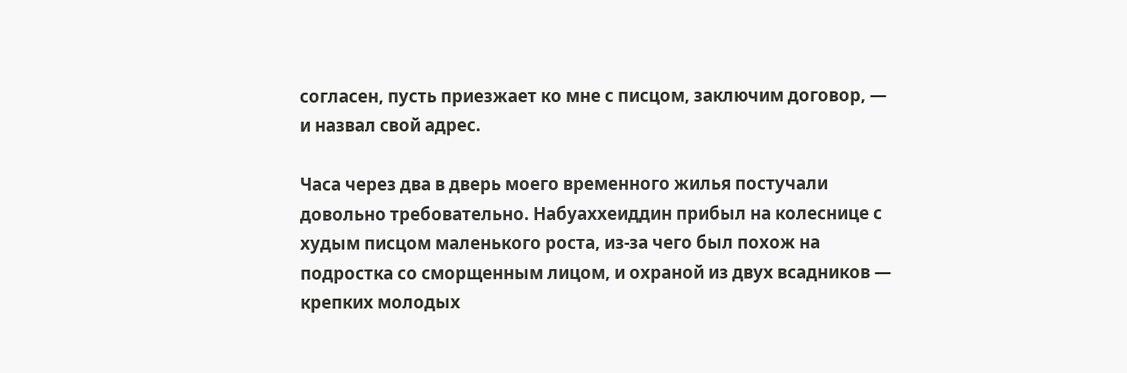согласен, пусть приезжает ко мне с писцом, заключим договор, — и назвал свой адрес.

Часа через два в дверь моего временного жилья постучали довольно требовательно. Набуаххеиддин прибыл на колеснице с худым писцом маленького роста, из-за чего был похож на подростка со сморщенным лицом, и охраной из двух всадников — крепких молодых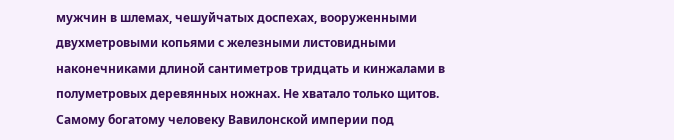мужчин в шлемах, чешуйчатых доспехах, вооруженными двухметровыми копьями с железными листовидными наконечниками длиной сантиметров тридцать и кинжалами в полуметровых деревянных ножнах. Не хватало только щитов. Самому богатому человеку Вавилонской империи под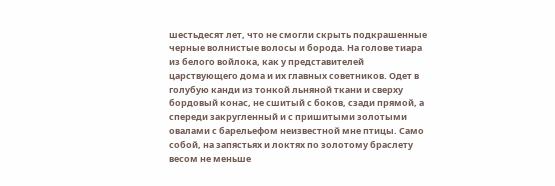шестьдесят лет, что не смогли скрыть подкрашенные черные волнистые волосы и борода. На голове тиара из белого войлока, как у представителей царствующего дома и их главных советников. Одет в голубую канди из тонкой льняной ткани и сверху бордовый конас, не сшитый с боков, сзади прямой, а спереди закругленный и с пришитыми золотыми овалами с барельефом неизвестной мне птицы. Само собой, на запястьях и локтях по золотому браслету весом не меньше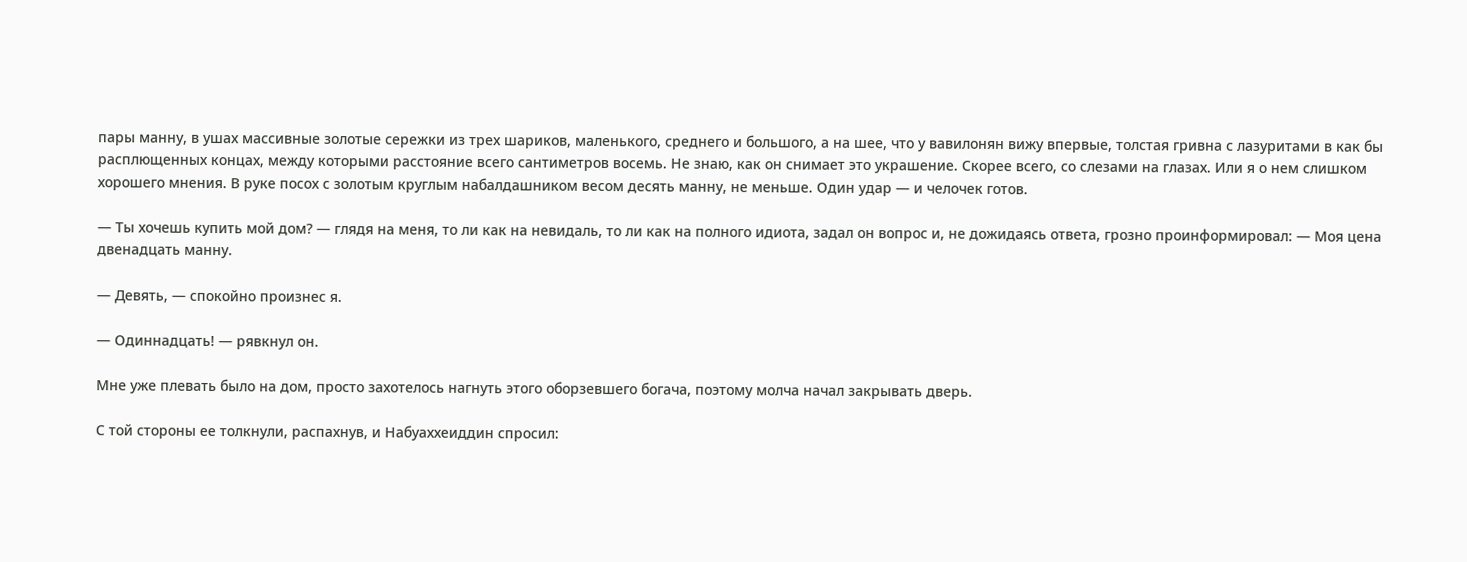пары манну, в ушах массивные золотые сережки из трех шариков, маленького, среднего и большого, а на шее, что у вавилонян вижу впервые, толстая гривна с лазуритами в как бы расплющенных концах, между которыми расстояние всего сантиметров восемь. Не знаю, как он снимает это украшение. Скорее всего, со слезами на глазах. Или я о нем слишком хорошего мнения. В руке посох с золотым круглым набалдашником весом десять манну, не меньше. Один удар — и челочек готов.

— Ты хочешь купить мой дом? — глядя на меня, то ли как на невидаль, то ли как на полного идиота, задал он вопрос и, не дожидаясь ответа, грозно проинформировал: — Моя цена двенадцать манну.

— Девять, — спокойно произнес я.

— Одиннадцать! — рявкнул он.

Мне уже плевать было на дом, просто захотелось нагнуть этого оборзевшего богача, поэтому молча начал закрывать дверь.

С той стороны ее толкнули, распахнув, и Набуаххеиддин спросил: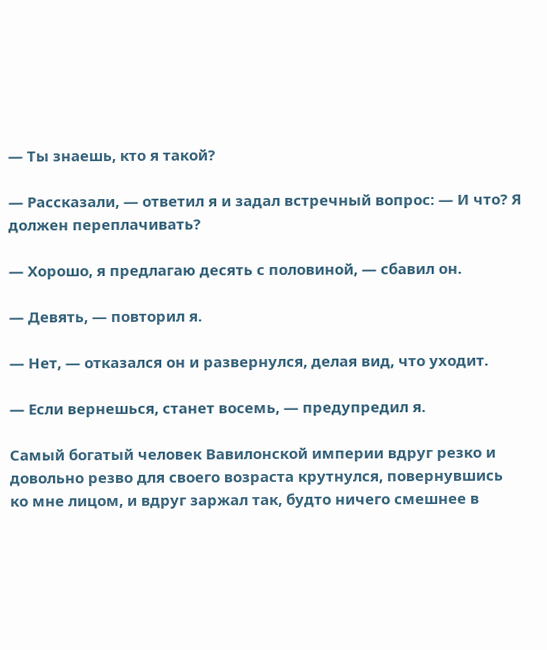— Ты знаешь, кто я такой?

— Рассказали, — ответил я и задал встречный вопрос: — И что? Я должен переплачивать?

— Хорошо, я предлагаю десять с половиной, — сбавил он.

— Девять, — повторил я.

— Нет, — отказался он и развернулся, делая вид, что уходит.

— Если вернешься, станет восемь, — предупредил я.

Самый богатый человек Вавилонской империи вдруг резко и довольно резво для своего возраста крутнулся, повернувшись ко мне лицом, и вдруг заржал так, будто ничего смешнее в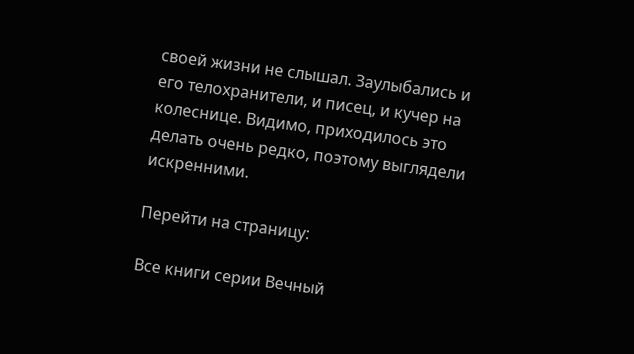своей жизни не слышал. Заулыбались и его телохранители, и писец, и кучер на колеснице. Видимо, приходилось это делать очень редко, поэтому выглядели искренними.

Перейти на страницу:

Все книги серии Вечный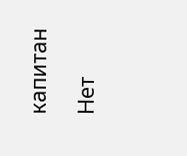капитан

Нет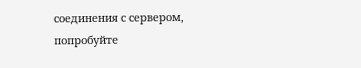соединения с сервером, попробуйте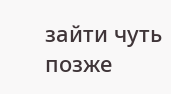зайти чуть позже